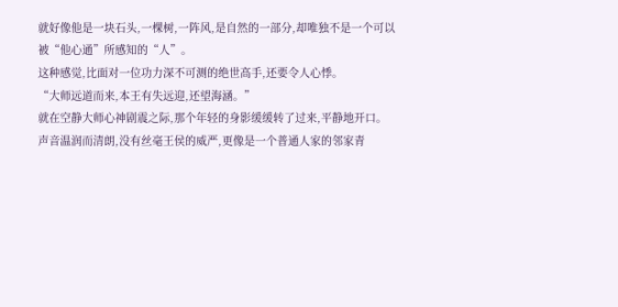就好像他是一块石头,一棵树,一阵风,是自然的一部分,却唯独不是一个可以被“他心通”所感知的“人”。
这种感觉,比面对一位功力深不可测的绝世高手,还要令人心悸。
“大师远道而来,本王有失远迎,还望海涵。”
就在空静大师心神剧震之际,那个年轻的身影缓缓转了过来,平静地开口。
声音温润而清朗,没有丝毫王侯的威严,更像是一个普通人家的邻家青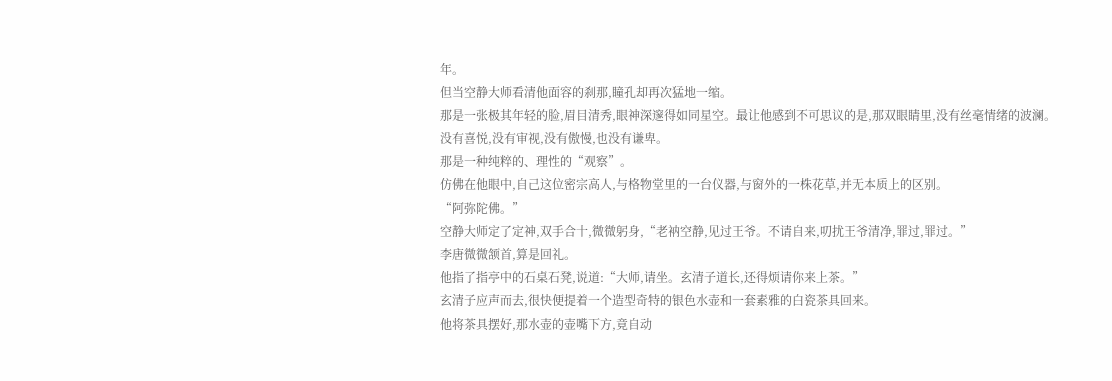年。
但当空静大师看清他面容的刹那,瞳孔却再次猛地一缩。
那是一张极其年轻的脸,眉目清秀,眼神深邃得如同星空。最让他感到不可思议的是,那双眼睛里,没有丝毫情绪的波澜。
没有喜悦,没有审视,没有傲慢,也没有谦卑。
那是一种纯粹的、理性的“观察”。
仿佛在他眼中,自己这位密宗高人,与格物堂里的一台仪器,与窗外的一株花草,并无本质上的区别。
“阿弥陀佛。”
空静大师定了定神,双手合十,微微躬身,“老衲空静,见过王爷。不请自来,叨扰王爷清净,罪过,罪过。”
李唐微微颔首,算是回礼。
他指了指亭中的石桌石凳,说道:“大师,请坐。玄清子道长,还得烦请你来上茶。”
玄清子应声而去,很快便提着一个造型奇特的银色水壶和一套素雅的白瓷茶具回来。
他将茶具摆好,那水壶的壶嘴下方,竟自动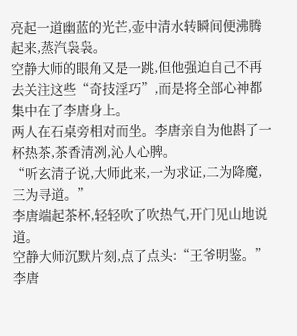亮起一道幽蓝的光芒,壶中清水转瞬间便沸腾起来,蒸汽袅袅。
空静大师的眼角又是一跳,但他强迫自己不再去关注这些“奇技淫巧”,而是将全部心神都集中在了李唐身上。
两人在石桌旁相对而坐。李唐亲自为他斟了一杯热茶,茶香清冽,沁人心脾。
“听玄清子说,大师此来,一为求证,二为降魔,三为寻道。”
李唐端起茶杯,轻轻吹了吹热气,开门见山地说道。
空静大师沉默片刻,点了点头:“王爷明鉴。”
李唐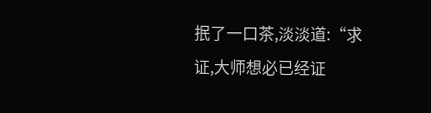抿了一口茶,淡淡道:“求证,大师想必已经证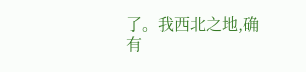了。我西北之地,确有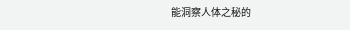能洞察人体之秘的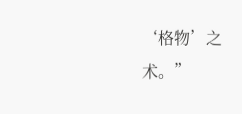‘格物’之术。”